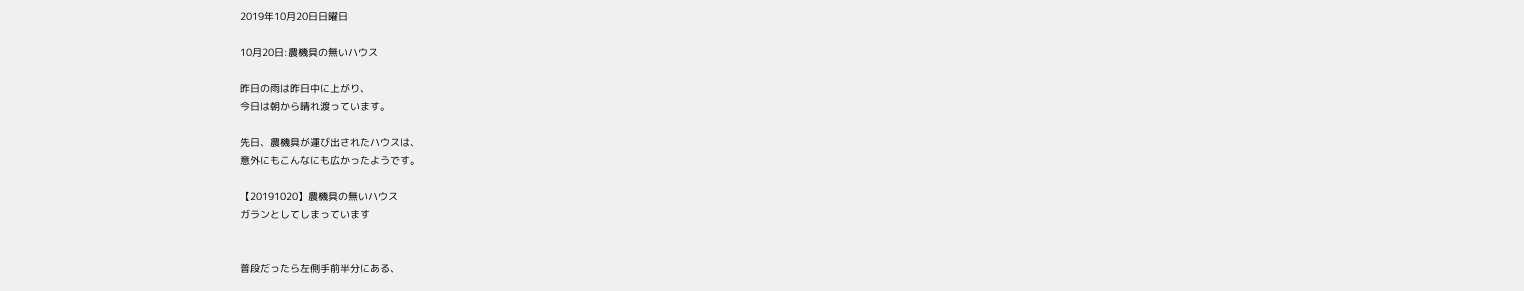2019年10月20日日曜日

10月20日:農機具の無いハウス

昨日の雨は昨日中に上がり、
今日は朝から晴れ渡っています。

先日、農機具が運び出されたハウスは、
意外にもこんなにも広かったようです。

【20191020】農機具の無いハウス
ガランとしてしまっています


普段だったら左側手前半分にある、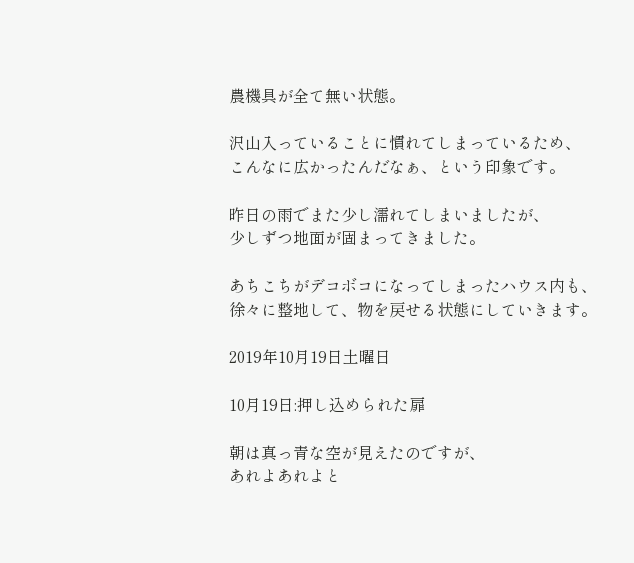農機具が全て無い状態。

沢山入っていることに慣れてしまっているため、
こんなに広かったんだなぁ、という印象です。

昨日の雨でまた少し濡れてしまいましたが、
少しずつ地面が固まってきました。

あちこちがデコボコになってしまったハウス内も、
徐々に整地して、物を戻せる状態にしていきます。

2019年10月19日土曜日

10月19日:押し込められた扉

朝は真っ青な空が見えたのですが、
あれよあれよと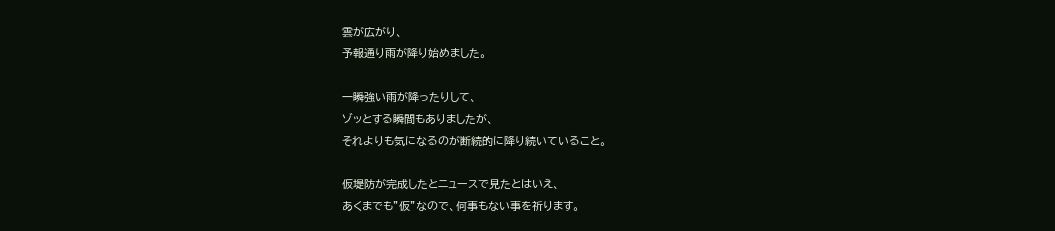雲が広がり、
予報通り雨が降り始めました。

一瞬強い雨が降ったりして、
ゾッとする瞬間もありましたが、
それよりも気になるのが断続的に降り続いていること。

仮堤防が完成したとニュースで見たとはいえ、
あくまでも”仮”なので、何事もない事を祈ります。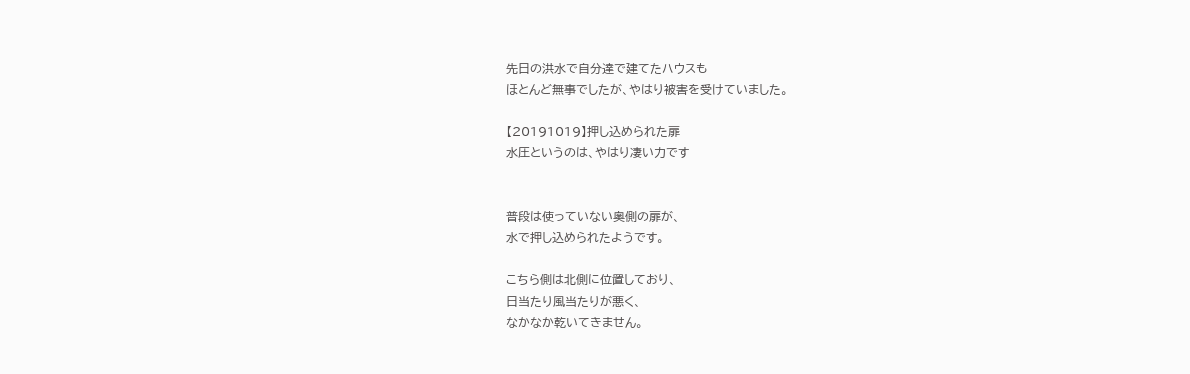先日の洪水で自分達で建てたハウスも
ほとんど無事でしたが、やはり被害を受けていました。

【20191019】押し込められた扉
水圧というのは、やはり凄い力です


普段は使っていない奥側の扉が、
水で押し込められたようです。

こちら側は北側に位置しており、
日当たり風当たりが悪く、
なかなか乾いてきません。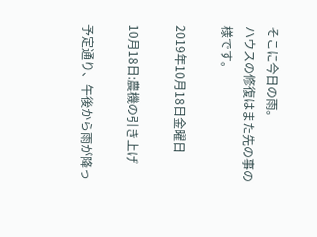そこに今日の雨。
ハウスの修復はまた先の事の様です。

2019年10月18日金曜日

10月18日:農機の引き上げ

予定通り、午後から雨が降っ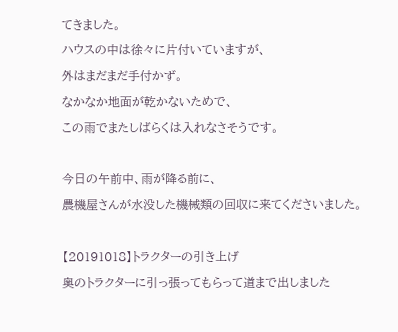てきました。
ハウスの中は徐々に片付いていますが、
外はまだまだ手付かず。
なかなか地面が乾かないためで、
この雨でまたしばらくは入れなさそうです。

今日の午前中、雨が降る前に、
農機屋さんが水没した機械類の回収に来てくださいました。

【20191018】トラクターの引き上げ
奥のトラクターに引っ張ってもらって道まで出しました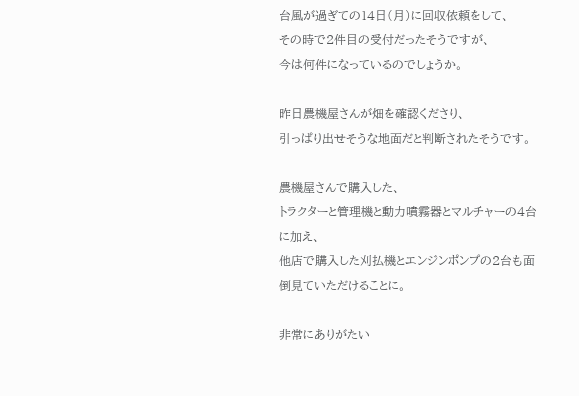台風が過ぎての14日(月)に回収依頼をして、
その時で2件目の受付だったそうですが、
今は何件になっているのでしょうか。

昨日農機屋さんが畑を確認くださり、
引っぱり出せそうな地面だと判断されたそうです。

農機屋さんで購入した、
トラクターと管理機と動力噴霧器とマルチャーの4台に加え、
他店で購入した刈払機とエンジンポンプの2台も面倒見ていただけることに。

非常にありがたい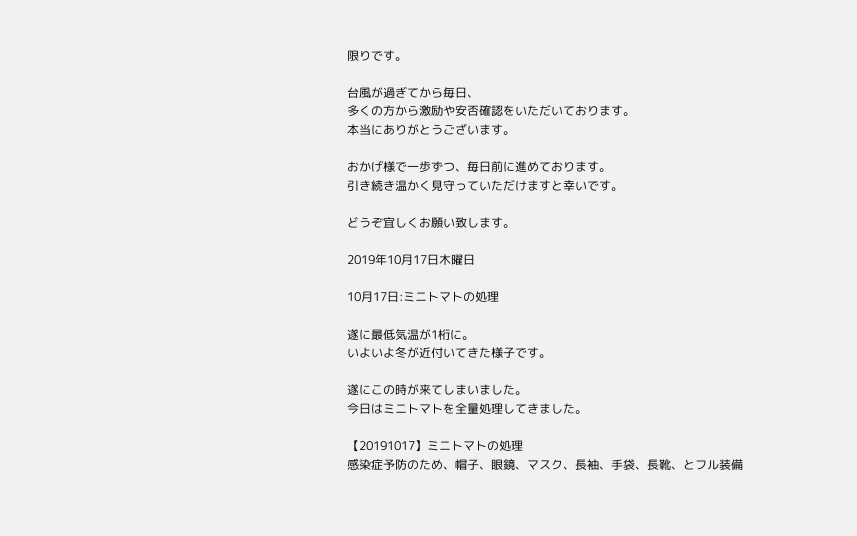限りです。

台風が過ぎてから毎日、
多くの方から激励や安否確認をいただいております。
本当にありがとうございます。

おかげ様で一歩ずつ、毎日前に進めております。
引き続き温かく見守っていただけますと幸いです。

どうぞ宜しくお願い致します。

2019年10月17日木曜日

10月17日:ミニトマトの処理

遂に最低気温が1桁に。
いよいよ冬が近付いてきた様子です。

遂にこの時が来てしまいました。
今日はミニトマトを全量処理してきました。

【20191017】ミニトマトの処理
感染症予防のため、帽子、眼鏡、マスク、長袖、手袋、長靴、とフル装備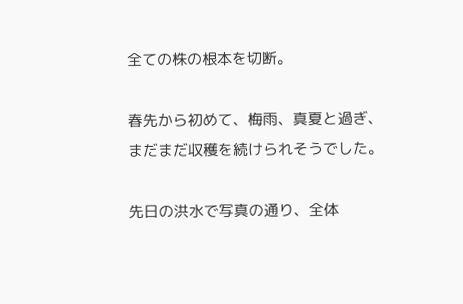全ての株の根本を切断。

春先から初めて、梅雨、真夏と過ぎ、
まだまだ収穫を続けられそうでした。

先日の洪水で写真の通り、全体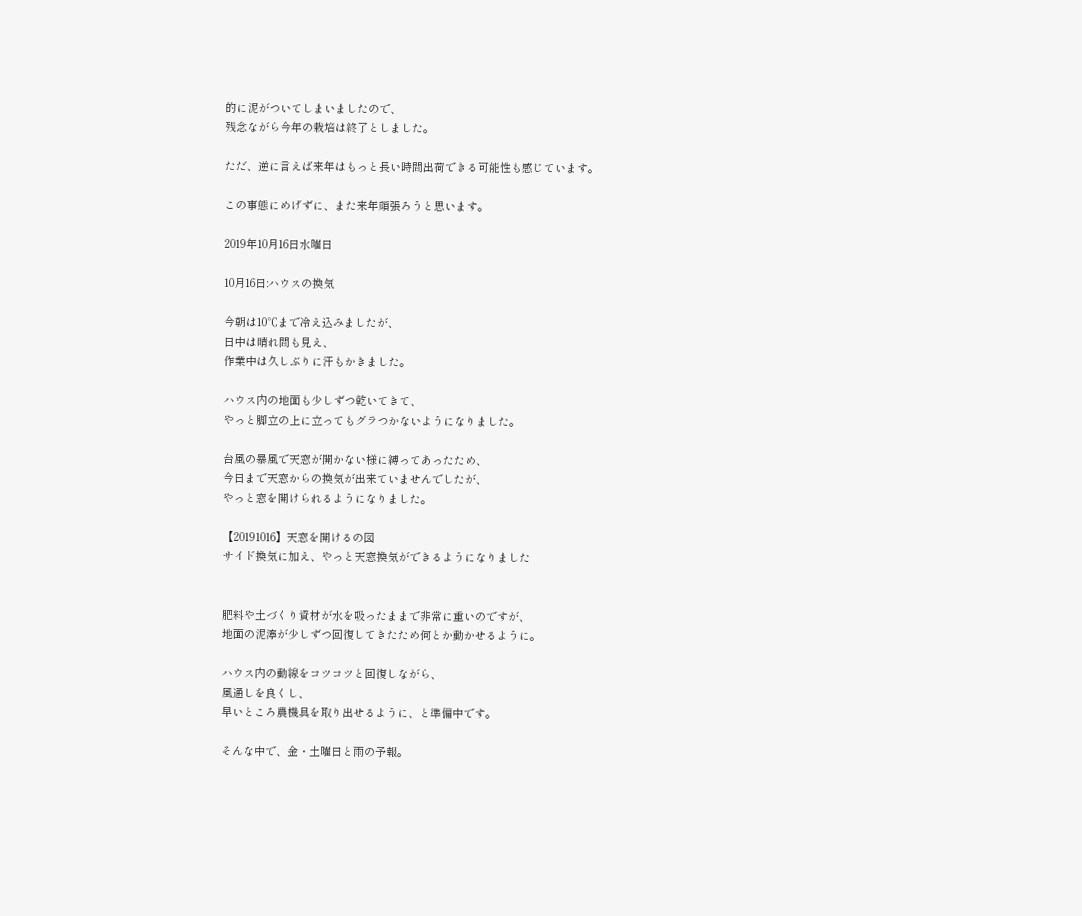的に泥がついてしまいましたので、
残念ながら今年の栽培は終了としました。

ただ、逆に言えば来年はもっと長い時間出荷できる可能性も感じています。

この事態にめげずに、また来年頑張ろうと思います。

2019年10月16日水曜日

10月16日:ハウスの換気

今朝は10℃まで冷え込みましたが、
日中は晴れ間も見え、
作業中は久しぶりに汗もかきました。

ハウス内の地面も少しずつ乾いてきて、
やっと脚立の上に立ってもグラつかないようになりました。

台風の暴風で天窓が開かない様に縛ってあったため、
今日まで天窓からの換気が出来ていませんでしたが、
やっと窓を開けられるようになりました。

【20191016】天窓を開けるの図
サイド換気に加え、やっと天窓換気ができるようになりました


肥料や土づくり資材が水を吸ったままで非常に重いのですが、
地面の泥濘が少しずつ回復してきたため何とか動かせるように。

ハウス内の動線をコツコツと回復しながら、
風通しを良くし、
早いところ農機具を取り出せるように、と準備中です。

そんな中で、金・土曜日と雨の予報。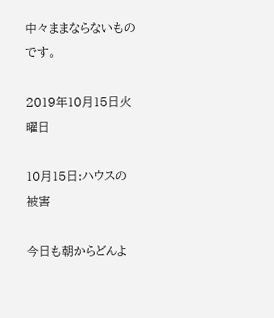中々ままならないものです。

2019年10月15日火曜日

10月15日:ハウスの被害

今日も朝からどんよ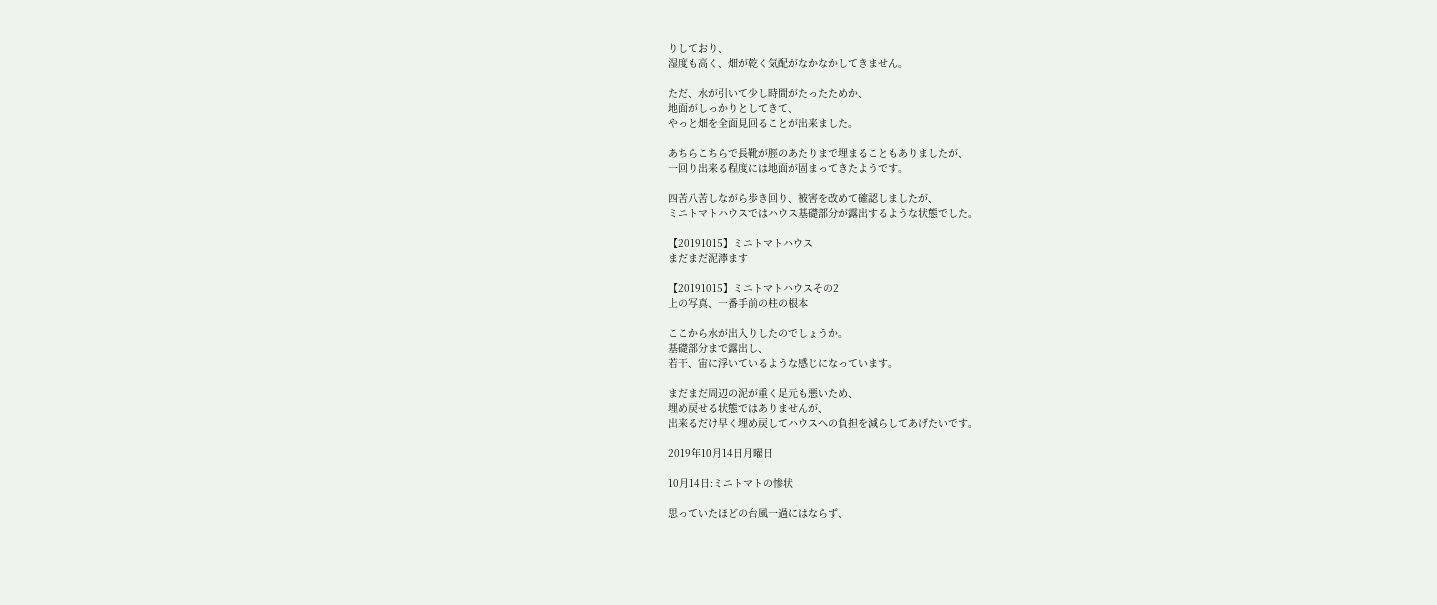りしており、
湿度も高く、畑が乾く気配がなかなかしてきません。

ただ、水が引いて少し時間がたったためか、
地面がしっかりとしてきて、
やっと畑を全面見回ることが出来ました。

あちらこちらで長靴が脛のあたりまで埋まることもありましたが、
一回り出来る程度には地面が固まってきたようです。

四苦八苦しながら歩き回り、被害を改めて確認しましたが、
ミニトマトハウスではハウス基礎部分が露出するような状態でした。

【20191015】ミニトマトハウス
まだまだ泥濘ます

【20191015】ミニトマトハウスその2
上の写真、一番手前の柱の根本

ここから水が出入りしたのでしょうか。
基礎部分まで露出し、
若干、宙に浮いているような感じになっています。

まだまだ周辺の泥が重く足元も悪いため、
埋め戻せる状態ではありませんが、
出来るだけ早く埋め戻してハウスへの負担を減らしてあげたいです。

2019年10月14日月曜日

10月14日:ミニトマトの惨状

思っていたほどの台風一過にはならず、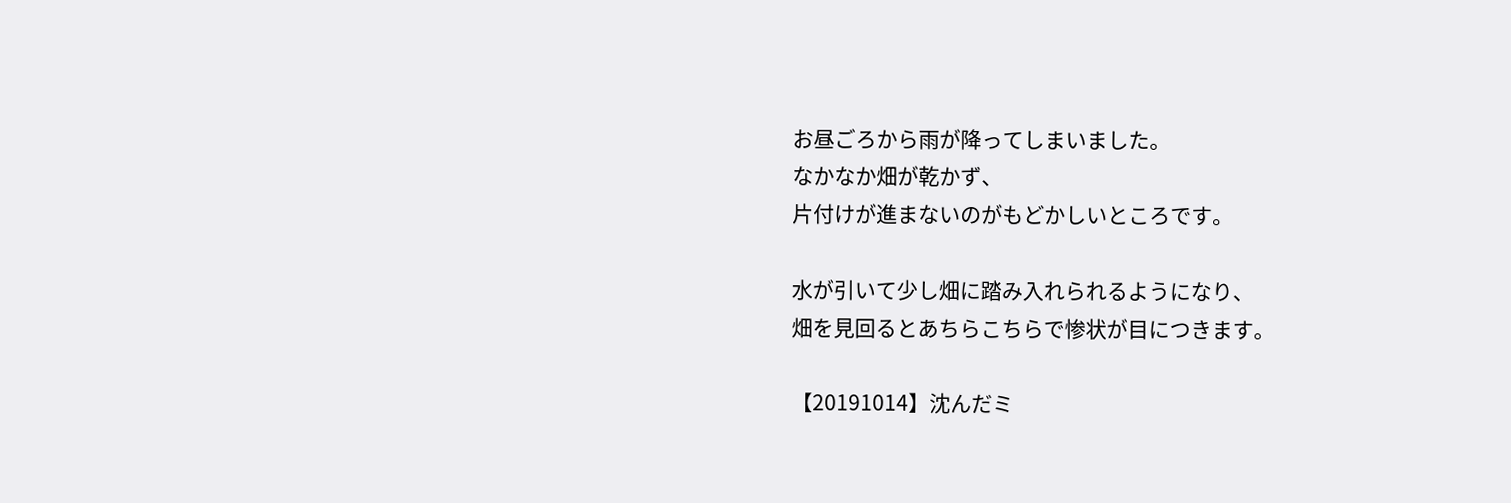お昼ごろから雨が降ってしまいました。
なかなか畑が乾かず、
片付けが進まないのがもどかしいところです。

水が引いて少し畑に踏み入れられるようになり、
畑を見回るとあちらこちらで惨状が目につきます。

【20191014】沈んだミ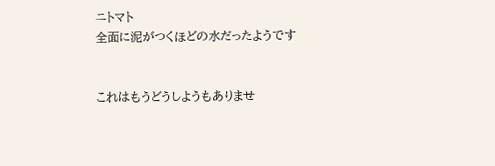ニトマト
全面に泥がつくほどの水だったようです


これはもうどうしようもありませ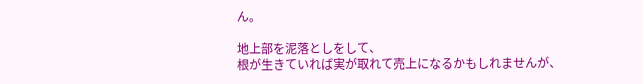ん。

地上部を泥落としをして、
根が生きていれば実が取れて売上になるかもしれませんが、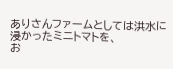ありさんファームとしては洪水に浸かったミニトマトを、
お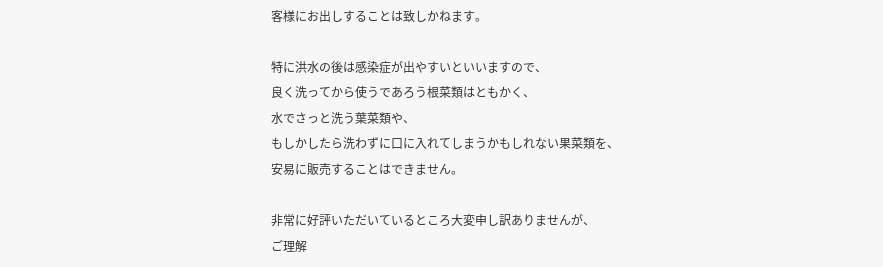客様にお出しすることは致しかねます。

特に洪水の後は感染症が出やすいといいますので、
良く洗ってから使うであろう根菜類はともかく、
水でさっと洗う葉菜類や、
もしかしたら洗わずに口に入れてしまうかもしれない果菜類を、
安易に販売することはできません。

非常に好評いただいているところ大変申し訳ありませんが、
ご理解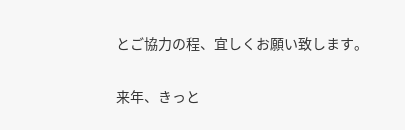とご協力の程、宜しくお願い致します。

来年、きっと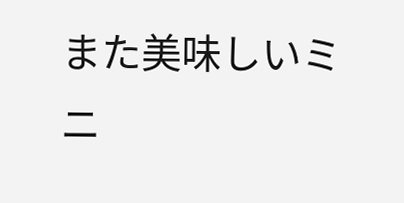また美味しいミニ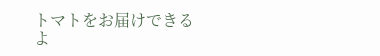トマトをお届けできるよ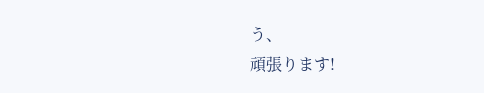う、
頑張ります!